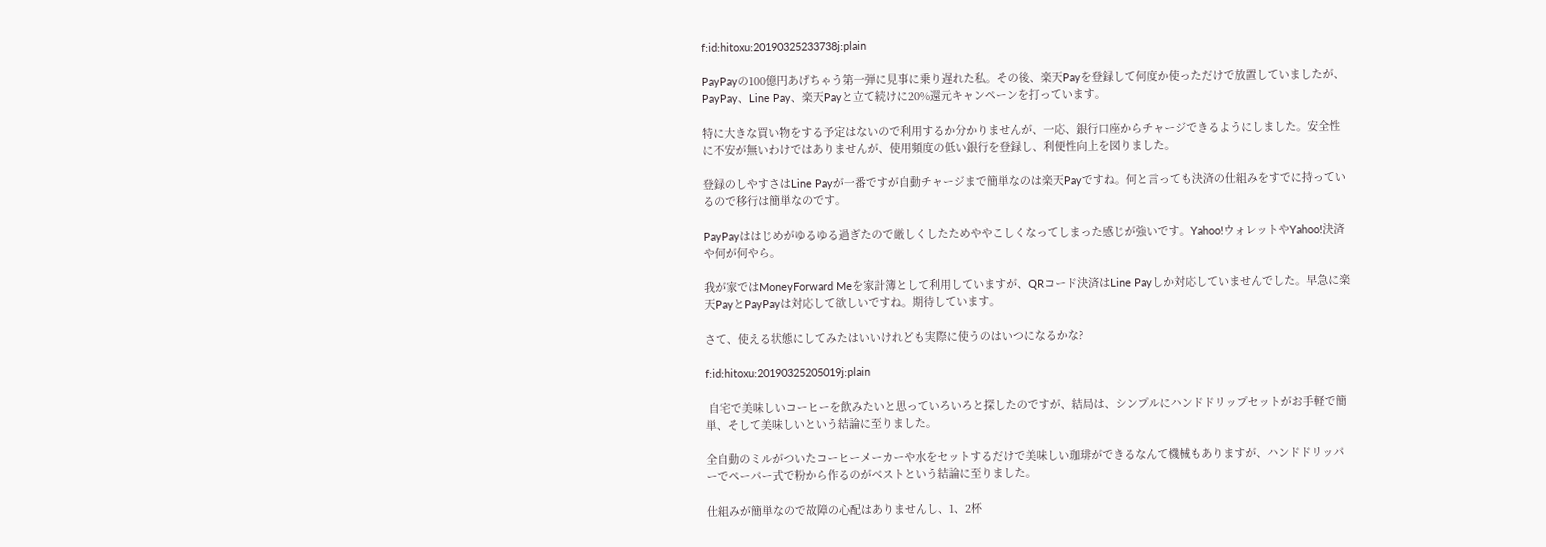f:id:hitoxu:20190325233738j:plain

PayPayの100億円あげちゃう第一弾に見事に乗り遅れた私。その後、楽天Payを登録して何度か使っただけで放置していましたが、PayPay、Line Pay、楽天Payと立て続けに20%還元キャンペーンを打っています。

特に大きな買い物をする予定はないので利用するか分かりませんが、一応、銀行口座からチャージできるようにしました。安全性に不安が無いわけではありませんが、使用頻度の低い銀行を登録し、利便性向上を図りました。

登録のしやすさはLine Payが一番ですが自動チャージまで簡単なのは楽天Payですね。何と言っても決済の仕組みをすでに持っているので移行は簡単なのです。

PayPayははじめがゆるゆる過ぎたので厳しくしたためややこしくなってしまった感じが強いです。Yahoo!ウォレットやYahoo!決済や何が何やら。

我が家ではMoneyForward Meを家計簿として利用していますが、QRコード決済はLine Payしか対応していませんでした。早急に楽天PayとPayPayは対応して欲しいですね。期待しています。

さて、使える状態にしてみたはいいけれども実際に使うのはいつになるかな?

f:id:hitoxu:20190325205019j:plain

 自宅で美味しいコーヒーを飲みたいと思っていろいろと探したのですが、結局は、シンプルにハンドドリップセットがお手軽で簡単、そして美味しいという結論に至りました。

全自動のミルがついたコーヒーメーカーや水をセットするだけで美味しい珈琲ができるなんて機械もありますが、ハンドドリッパーでペーパー式で粉から作るのがベストという結論に至りました。

仕組みが簡単なので故障の心配はありませんし、1、2杯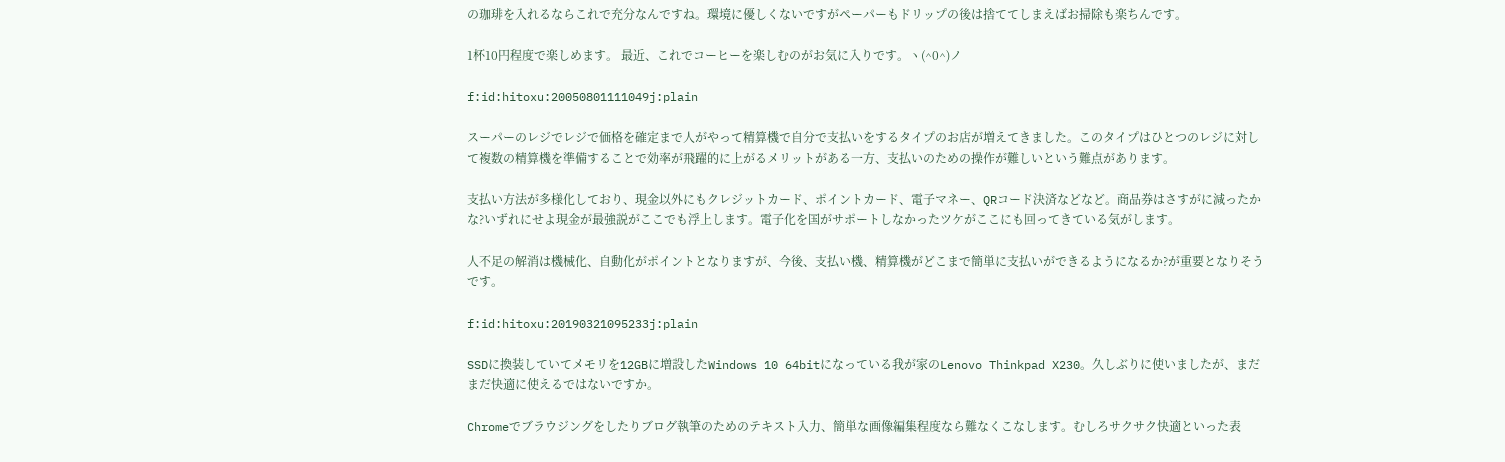の珈琲を入れるならこれで充分なんですね。環境に優しくないですがペーパーもドリップの後は捨ててしまえばお掃除も楽ちんです。

1杯10円程度で楽しめます。 最近、これでコーヒーを楽しむのがお気に入りです。ヽ(^0^)ノ

f:id:hitoxu:20050801111049j:plain

スーパーのレジでレジで価格を確定まで人がやって精算機で自分で支払いをするタイプのお店が増えてきました。このタイプはひとつのレジに対して複数の精算機を準備することで効率が飛躍的に上がるメリットがある一方、支払いのための操作が難しいという難点があります。

支払い方法が多様化しており、現金以外にもクレジットカード、ポイントカード、電子マネー、QRコード決済などなど。商品券はさすがに減ったかな?いずれにせよ現金が最強説がここでも浮上します。電子化を国がサポートしなかったツケがここにも回ってきている気がします。

人不足の解消は機械化、自動化がポイントとなりますが、今後、支払い機、精算機がどこまで簡単に支払いができるようになるか?が重要となりそうです。

f:id:hitoxu:20190321095233j:plain

SSDに換装していてメモリを12GBに増設したWindows 10 64bitになっている我が家のLenovo Thinkpad X230。久しぶりに使いましたが、まだまだ快適に使えるではないですか。

Chromeでブラウジングをしたりブログ執筆のためのテキスト入力、簡単な画像編集程度なら難なくこなします。むしろサクサク快適といった表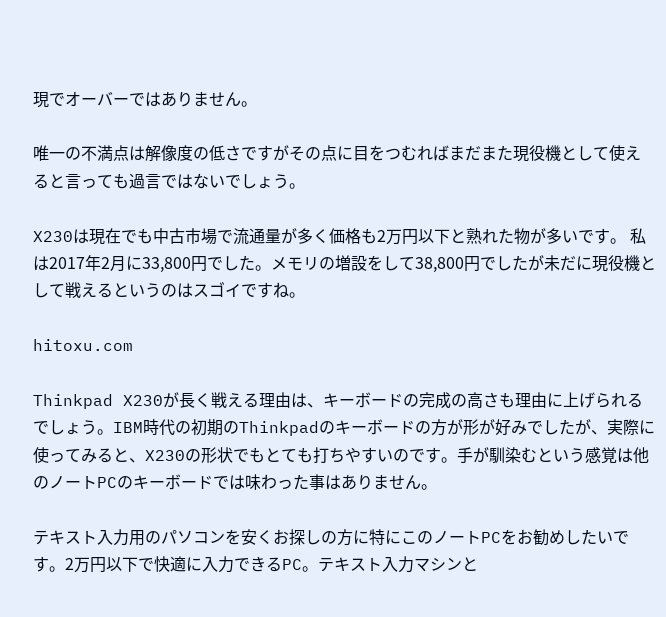現でオーバーではありません。

唯一の不満点は解像度の低さですがその点に目をつむればまだまた現役機として使えると言っても過言ではないでしょう。

X230は現在でも中古市場で流通量が多く価格も2万円以下と熟れた物が多いです。 私は2017年2月に33,800円でした。メモリの増設をして38,800円でしたが未だに現役機として戦えるというのはスゴイですね。

hitoxu.com

Thinkpad X230が長く戦える理由は、キーボードの完成の高さも理由に上げられるでしょう。IBM時代の初期のThinkpadのキーボードの方が形が好みでしたが、実際に使ってみると、X230の形状でもとても打ちやすいのです。手が馴染むという感覚は他のノートPCのキーボードでは味わった事はありません。

テキスト入力用のパソコンを安くお探しの方に特にこのノートPCをお勧めしたいです。2万円以下で快適に入力できるPC。テキスト入力マシンと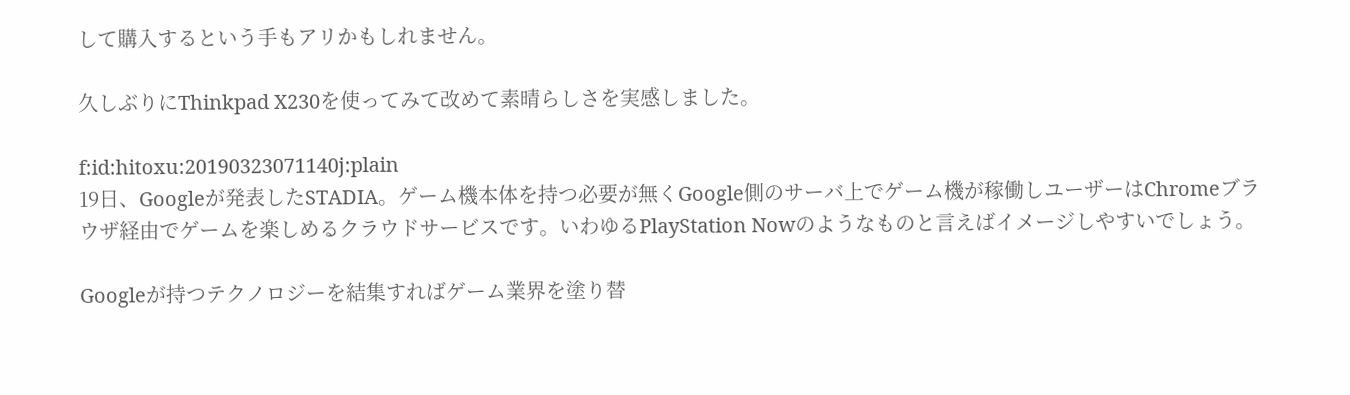して購入するという手もアリかもしれません。

久しぶりにThinkpad X230を使ってみて改めて素晴らしさを実感しました。

f:id:hitoxu:20190323071140j:plain
19日、Googleが発表したSTADIA。ゲーム機本体を持つ必要が無くGoogle側のサーバ上でゲーム機が稼働しユーザーはChromeブラウザ経由でゲームを楽しめるクラウドサービスです。いわゆるPlayStation Nowのようなものと言えばイメージしやすいでしょう。

Googleが持つテクノロジーを結集すればゲーム業界を塗り替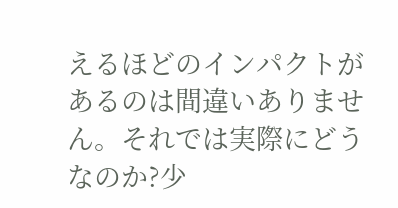えるほどのインパクトがあるのは間違いありません。それでは実際にどうなのか?少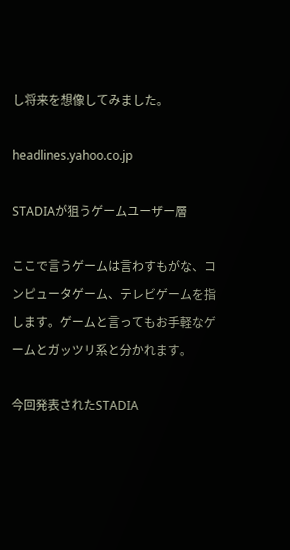し将来を想像してみました。

headlines.yahoo.co.jp

STADIAが狙うゲームユーザー層

ここで言うゲームは言わすもがな、コンピュータゲーム、テレビゲームを指します。ゲームと言ってもお手軽なゲームとガッツリ系と分かれます。

今回発表されたSTADIA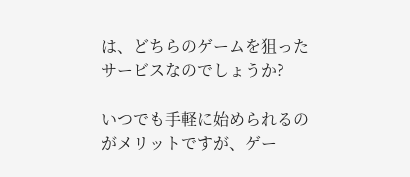は、どちらのゲームを狙ったサービスなのでしょうか?

いつでも手軽に始められるのがメリットですが、ゲー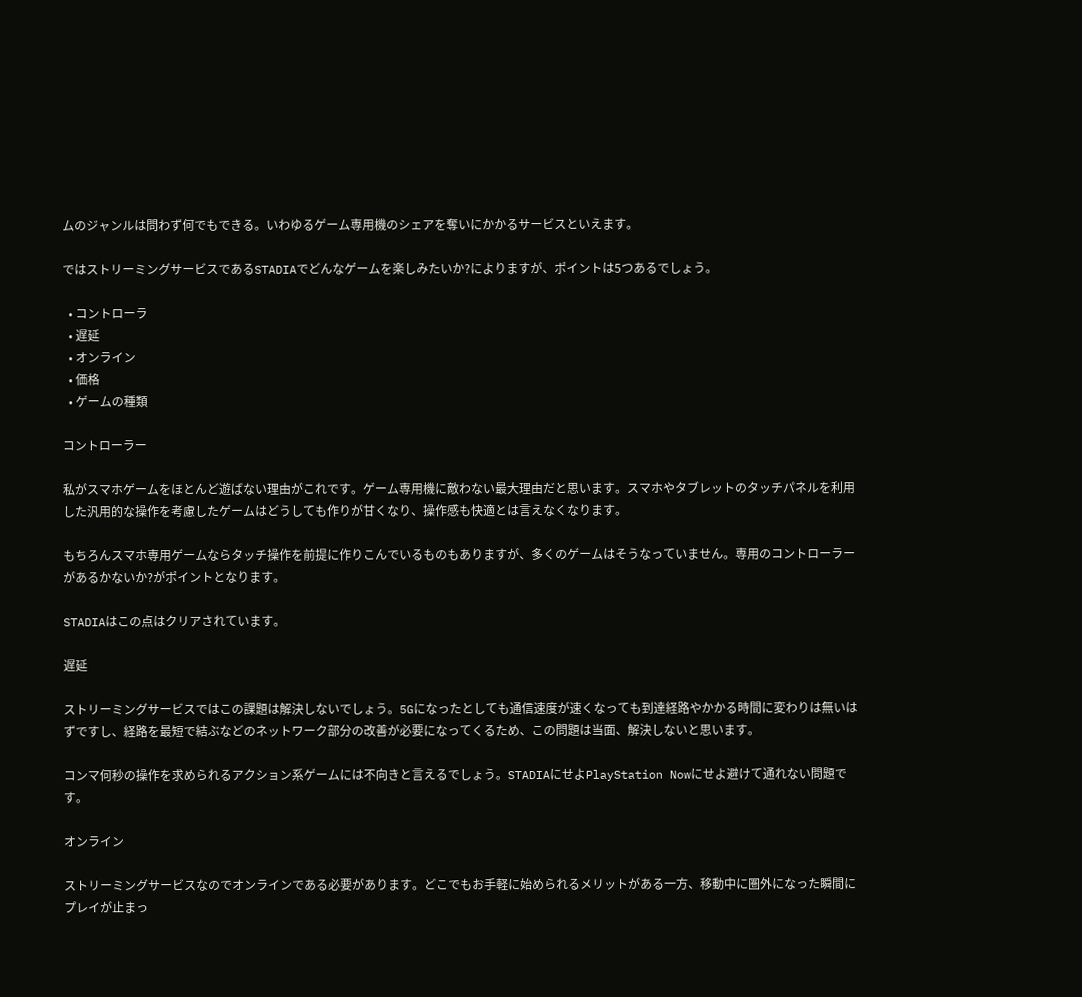ムのジャンルは問わず何でもできる。いわゆるゲーム専用機のシェアを奪いにかかるサービスといえます。

ではストリーミングサービスであるSTADIAでどんなゲームを楽しみたいか?によりますが、ポイントは5つあるでしょう。

  • コントローラ
  • 遅延
  • オンライン
  • 価格
  • ゲームの種類

コントローラー

私がスマホゲームをほとんど遊ばない理由がこれです。ゲーム専用機に敵わない最大理由だと思います。スマホやタブレットのタッチパネルを利用した汎用的な操作を考慮したゲームはどうしても作りが甘くなり、操作感も快適とは言えなくなります。

もちろんスマホ専用ゲームならタッチ操作を前提に作りこんでいるものもありますが、多くのゲームはそうなっていません。専用のコントローラーがあるかないか?がポイントとなります。

STADIAはこの点はクリアされています。

遅延

ストリーミングサービスではこの課題は解決しないでしょう。5Gになったとしても通信速度が速くなっても到達経路やかかる時間に変わりは無いはずですし、経路を最短で結ぶなどのネットワーク部分の改善が必要になってくるため、この問題は当面、解決しないと思います。

コンマ何秒の操作を求められるアクション系ゲームには不向きと言えるでしょう。STADIAにせよPlayStation Nowにせよ避けて通れない問題です。

オンライン

ストリーミングサービスなのでオンラインである必要があります。どこでもお手軽に始められるメリットがある一方、移動中に圏外になった瞬間にプレイが止まっ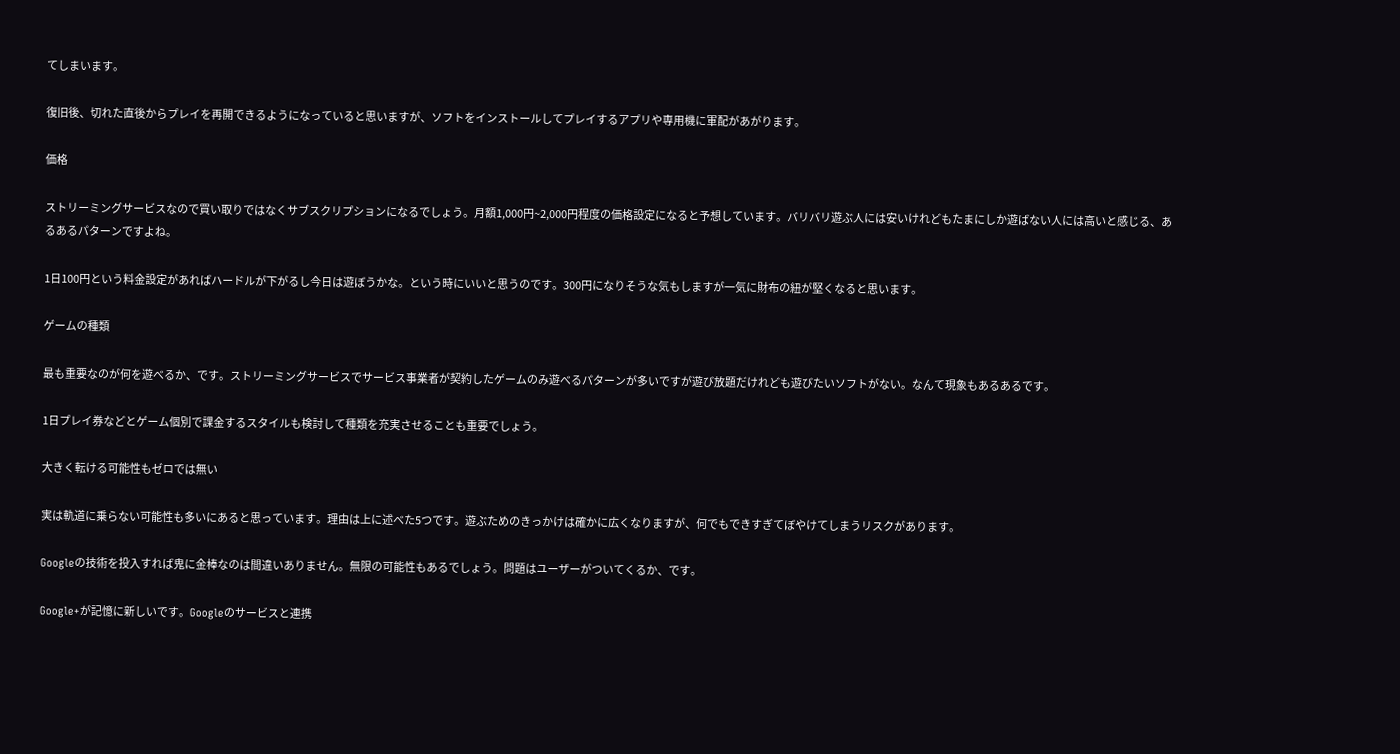てしまいます。

復旧後、切れた直後からプレイを再開できるようになっていると思いますが、ソフトをインストールしてプレイするアプリや専用機に軍配があがります。

価格

ストリーミングサービスなので買い取りではなくサブスクリプションになるでしょう。月額1,000円~2,000円程度の価格設定になると予想しています。バリバリ遊ぶ人には安いけれどもたまにしか遊ばない人には高いと感じる、あるあるパターンですよね。

1日100円という料金設定があればハードルが下がるし今日は遊ぼうかな。という時にいいと思うのです。300円になりそうな気もしますが一気に財布の紐が堅くなると思います。

ゲームの種類

最も重要なのが何を遊べるか、です。ストリーミングサービスでサービス事業者が契約したゲームのみ遊べるパターンが多いですが遊び放題だけれども遊びたいソフトがない。なんて現象もあるあるです。

1日プレイ券などとゲーム個別で課金するスタイルも検討して種類を充実させることも重要でしょう。

大きく転ける可能性もゼロでは無い

実は軌道に乗らない可能性も多いにあると思っています。理由は上に述べた5つです。遊ぶためのきっかけは確かに広くなりますが、何でもできすぎてぼやけてしまうリスクがあります。

Googleの技術を投入すれば鬼に金棒なのは間違いありません。無限の可能性もあるでしょう。問題はユーザーがついてくるか、です。

Google+が記憶に新しいです。Googleのサービスと連携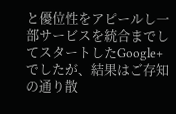と優位性をアピールし一部サービスを統合までしてスタートしたGoogle+でしたが、結果はご存知の通り散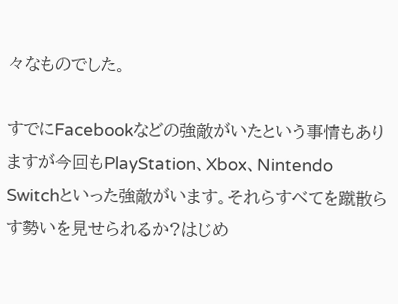々なものでした。

すでにFacebookなどの強敵がいたという事情もありますが今回もPlayStation、Xbox、Nintendo Switchといった強敵がいます。それらすべてを蹴散らす勢いを見せられるか?はじめ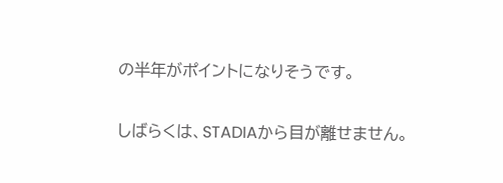の半年がポイントになりそうです。

しばらくは、STADIAから目が離せません。